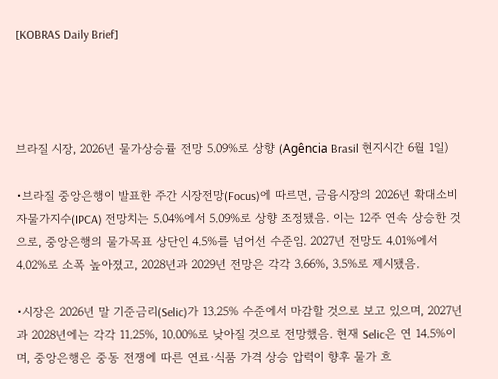[KOBRAS Daily Brief]




브라질 시장, 2026년 물가상승률 전망 5.09%로 상향 (Agência Brasil 현지시간 6월 1일)

•브라질 중앙은행이 발표한 주간 시장전망(Focus)에 따르면, 금융시장의 2026년 확대소비자물가지수(IPCA) 전망치는 5.04%에서 5.09%로 상향 조정됐음. 이는 12주 연속 상승한 것으로, 중앙은행의 물가목표 상단인 4.5%를 넘어선 수준임. 2027년 전망도 4.01%에서 4.02%로 소폭 높아졌고, 2028년과 2029년 전망은 각각 3.66%, 3.5%로 제시됐음.

•시장은 2026년 말 기준금리(Selic)가 13.25% 수준에서 마감할 것으로 보고 있으며, 2027년과 2028년에는 각각 11.25%, 10.00%로 낮아질 것으로 전망했음. 현재 Selic은 연 14.5%이며, 중앙은행은 중동 전쟁에 따른 연료·식품 가격 상승 압력이 향후 물가 흐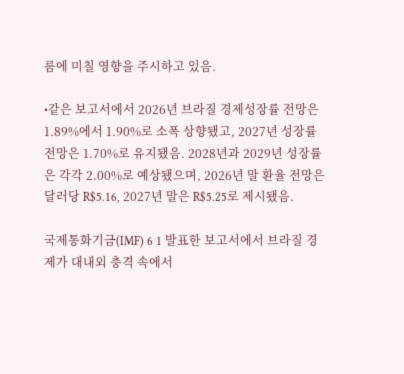름에 미칠 영향을 주시하고 있음.

•같은 보고서에서 2026년 브라질 경제성장률 전망은 1.89%에서 1.90%로 소폭 상향됐고, 2027년 성장률 전망은 1.70%로 유지됐음. 2028년과 2029년 성장률은 각각 2.00%로 예상됐으며, 2026년 말 환율 전망은 달러당 R$5.16, 2027년 말은 R$5.25로 제시됐음.

국제통화기금(IMF) 6 1 발표한 보고서에서 브라질 경제가 대내외 충격 속에서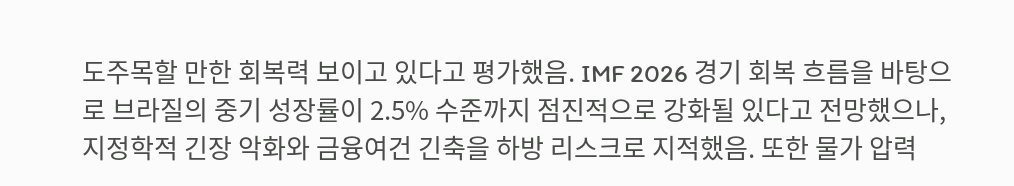도주목할 만한 회복력 보이고 있다고 평가했음. IMF 2026 경기 회복 흐름을 바탕으로 브라질의 중기 성장률이 2.5% 수준까지 점진적으로 강화될 있다고 전망했으나, 지정학적 긴장 악화와 금융여건 긴축을 하방 리스크로 지적했음. 또한 물가 압력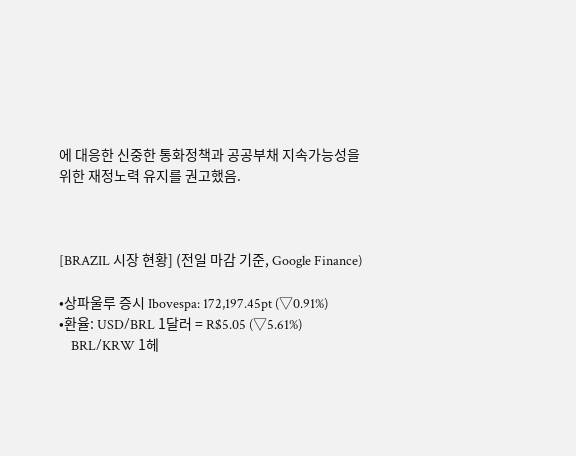에 대응한 신중한 통화정책과 공공부채 지속가능성을 위한 재정노력 유지를 권고했음.



[BRAZIL 시장 현황] (전일 마감 기준, Google Finance)

•상파울루 증시 Ibovespa: 172,197.45pt (▽0.91%)
•환율: USD/BRL 1달러 = R$5.05 (▽5.61%)
    BRL/KRW 1헤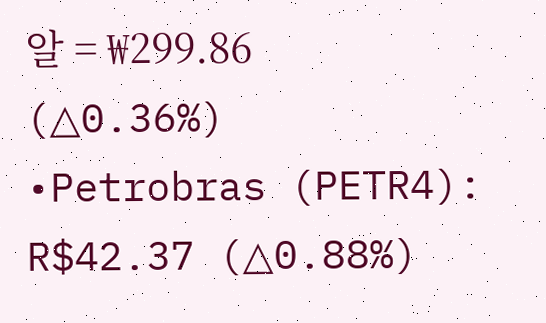알 = ₩299.86 (△0.36%)
•Petrobras (PETR4): R$42.37 (△0.88%)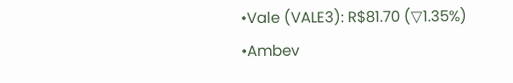•Vale (VALE3): R$81.70 (▽1.35%)
•Ambev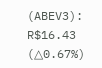(ABEV3): R$16.43 (△0.67%)